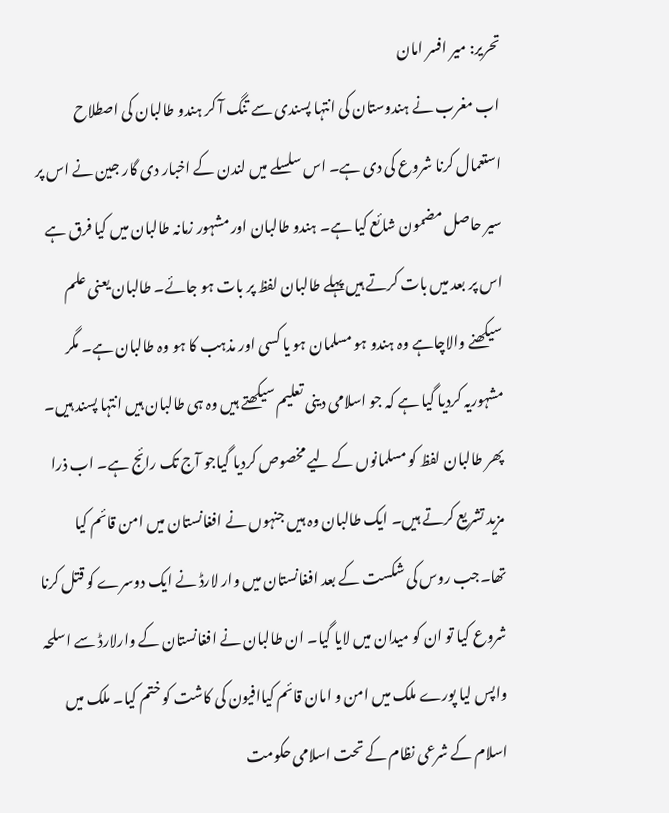تحریر: میر افسر امان
اب مغرب نے ہندوستان کی انتہا پسندی سے تنگ آ کر ہندو طالبان کی اصطلاح استعمال کرنا شروع کی دی ہے۔ اس سلسلے میں لندن کے اخبار دی گار جین نے اس پر سیر حاصل مضمون شائع کیا ہے۔ ہندو طالبان اور مشہور زمانہ طالبان میں کیا فرق ہے اس پر بعد میں بات کرتے ہیں پہلے طالبان لفظ پر بات ہو جائے۔ طالبان یعنی علم سیکھنے والاچاہے وہ ہندو ہو مسلمان ہو یا کسی اور مذہب کا ہو وہ طالبان ہے۔ مگر مشہوریہ کردیا گیا ہے کہ جو اسلامی دینی تعلیم سیکھتے ہیں وہ ہی طالبان ہیں انتہا پسند ہیں۔
پھر طالبان لفظ کو مسلمانوں کے لیے مخصوص کردیا گیاجو آج تک رائج ہے۔ اب ذرا مزید تشریع کرتے ہیں۔ ایک طالبان وہ ہیں جنہوں نے افغانستان میں امن قائم کیا تھا۔جب روس کی شکست کے بعد افغانستان میں وار لارڈ نے ایک دوسرے کو قتل کرنا شروع کیا تو ان کو میدان میں لایا گیا۔ ان طالبان نے افغانستان کے وارلارڈ سے اسلحہ واپس لیا پورے ملک میں امن و امان قائم کیاافیون کی کاشت کو ختم کیا۔ ملک میں اسلام کے شرعی نظام کے تحت اسلامی حکومت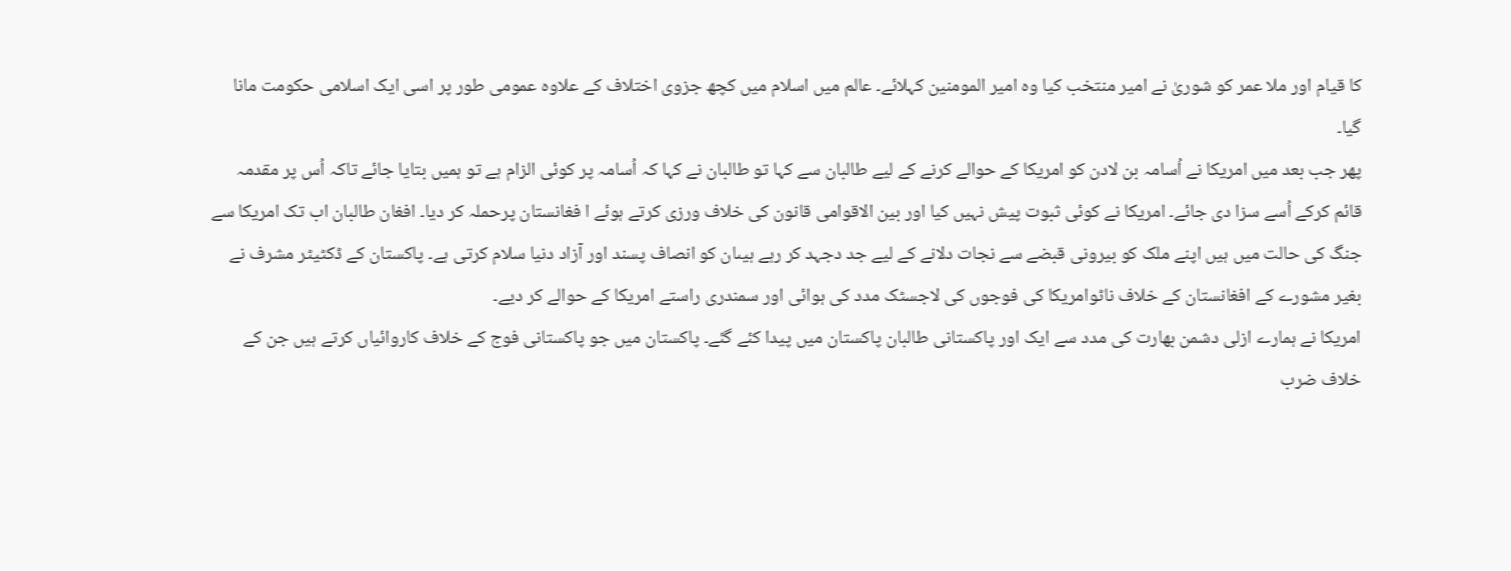کا قیام اور ملا عمر کو شوریٰ نے امیر منتخب کیا وہ امیر المومنین کہلائے۔ عالم میں اسلام میں کچھ جزوی اختلاف کے علاوہ عمومی طور پر اسی ایک اسلامی حکومت مانا گیا۔
پھر جب بعد میں امریکا نے اُسامہ بن لادن کو امریکا کے حوالے کرنے کے لیے طالبان سے کہا تو طالبان نے کہا کہ اُسامہ پر کوئی الزام ہے تو ہمیں بتایا جائے تاکہ اُس پر مقدمہ قائم کرکے اُسے سزا دی جائے۔ امریکا نے کوئی ثبوت پیش نہیں کیا اور بین الاقوامی قانون کی خلاف ورزی کرتے ہوئے ا فغانستان پرحملہ کر دیا۔ افغان طالبان اب تک امریکا سے جنگ کی حالت میں ہیں اپنے ملک کو بیرونی قبضے سے نجات دلانے کے لیے جد دجہد کر رہے ہیںان کو انصاف پسند اور آزاد دنیا سلام کرتی ہے۔ پاکستان کے ڈکٹیٹر مشرف نے بغیر مشورے کے افغانستان کے خلاف ناٹوامریکا کی فوجوں کی لاجسٹک مدد کی ہوائی اور سمندری راستے امریکا کے حوالے کر دیے۔
امریکا نے ہمارے ازلی دشمن بھارت کی مدد سے ایک اور پاکستانی طالبان پاکستان میں پیدا کئے گئے۔ پاکستان میں جو پاکستانی فوج کے خلاف کاروائیاں کرتے ہیں جن کے خلاف ضرب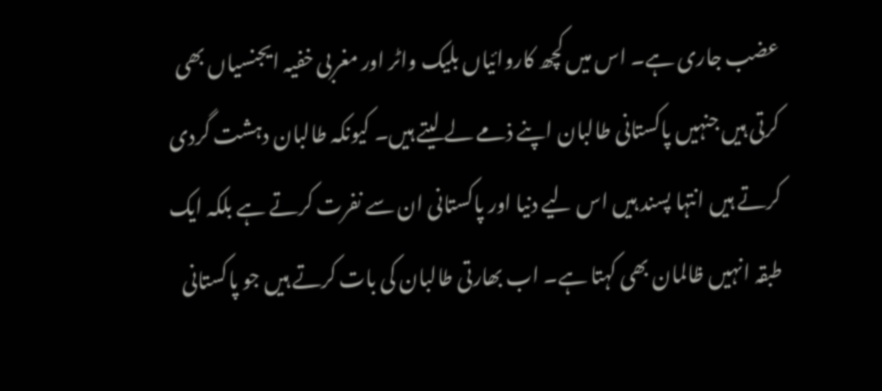عضب جاری ہے۔ اس میں کچھ کاروائیاں بلیک واٹر اور مغربی خفیہ ایجنسیاں بھی کرتی ہیں جنہیں پاکستانی طالبان اپنے ذمے لے لیتے ہیں۔ کیونکہ طالبان دہشت گردی کرتے ہیں انتہا پسند ہیں اس لیے دنیا اور پاکستانی ان سے نفرت کرتے ہے بلکہ ایک طبقہ انہیں ظالمان بھی کہتا ہے۔ اب بھارتی طالبان کی بات کرتے ہیں جو پاکستانی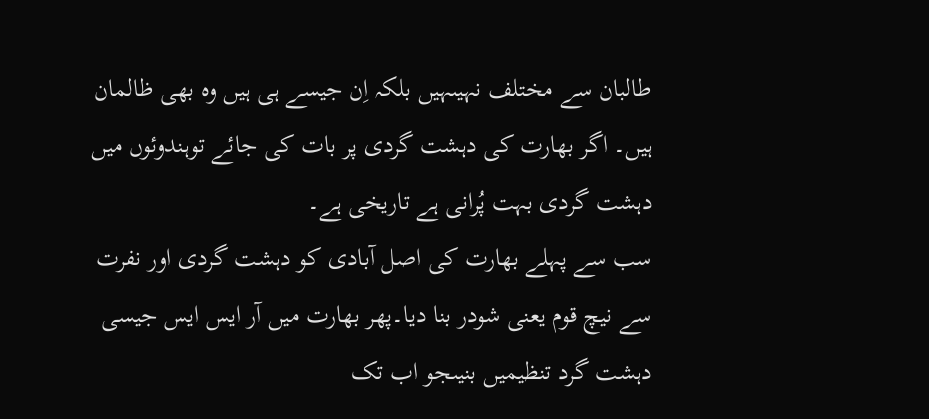طالبان سے مختلف نہیںہیں بلکہ اِن جیسے ہی ہیں وہ بھی ظالمان ہیں۔ اگر بھارت کی دہشت گردی پر بات کی جائے توہندوئوں میں دہشت گردی بہت پُرانی ہے تاریخی ہے۔
سب سے پہلے بھارت کی اصل آبادی کو دہشت گردی اور نفرت سے نیچ قوم یعنی شودر بنا دیا۔پھر بھارت میں آر ایس ایس جیسی دہشت گرد تنظیمیں بنیںجو اب تک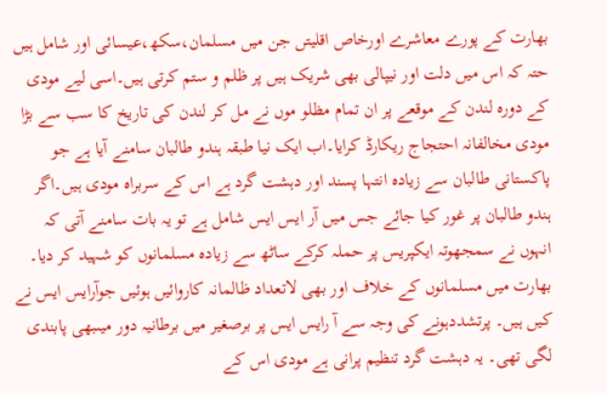بھارت کے پورے معاشرے اورخاص اقلیتں جن میں مسلمان،سکھ،عیسائی اور شامل ہیں حتہ کہ اس میں دلت اور نیپالی بھی شریک ہیں پر ظلم و ستم کرتی ہیں۔اسی لیے مودی کے دورہ لندن کے موقعے پر ان تمام مظلو موں نے مل کر لندن کی تاریخ کا سب سے بڑا مودی مخالفانہ احتجاج ریکارڈ کرایا۔اب ایک نیا طبقہ ہندو طالبان سامنے آیا ہے جو پاکستانی طالبان سے زیادہ انتہا پسند اور دہشت گرد ہے اس کے سربراہ مودی ہیں۔اگر ہندو طالبان پر غور کیا جائے جس میں آر ایس ایس شامل ہے تو یہ بات سامنے آتی کہ انہوں نے سمجھوتہ ایکپریس پر حملہ کرکے ساٹھ سے زیادہ مسلمانوں کو شہید کر دیا۔
بھارت میں مسلمانوں کے خلاف اور بھی لاتعداد ظالمانہ کاروائیں ہوئیں جوآرایس ایس نے کیں ہیں۔ پرتشددہونے کی وجہ سے آ رایس ایس پر برصغیر میں برطانیہ دور میںبھی پابندی لگی تھی۔ یہ دہشت گرد تنظیم پرانی ہے مودی اس کے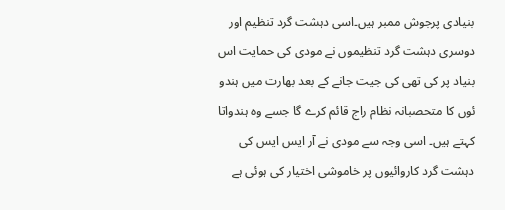بنیادی پرجوش ممبر ہیں۔اسی دہشت گرد تنظیم اور دوسری دہشت گرد تنظیموں نے مودی کی حمایت اس بنیاد پر کی تھی کی جیت جانے کے بعد بھارت میں ہندو ئوں کا متحصبانہ نظام راج قائم کرے گا جسے وہ ہندواتا کہتے ہیں۔ اسی وجہ سے مودی نے آر ایس ایس کی دہشت گرد کاروائیوں پر خاموشی اختیار کی ہوئی ہے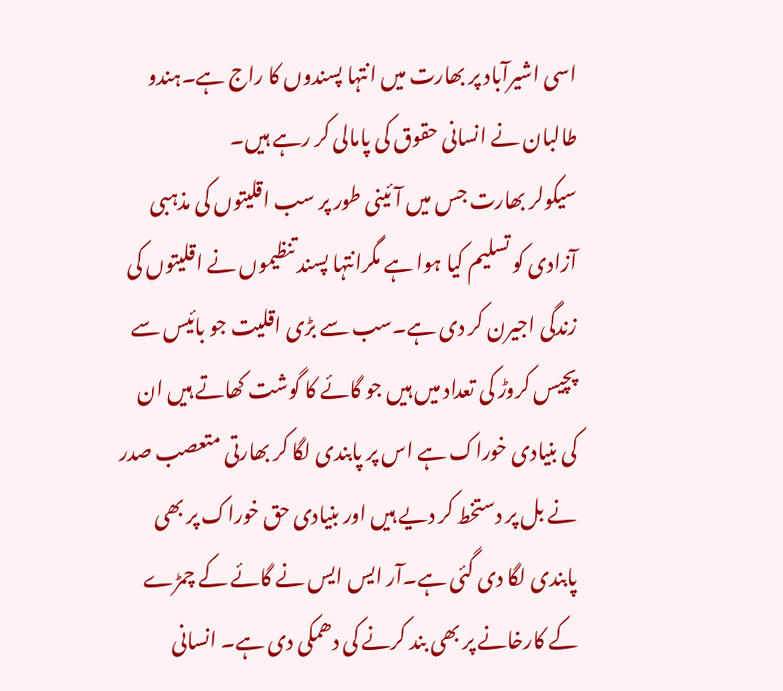اسی اشیرآباد پر بھارت میں انتہا پسندوں کا راج ہے۔ہندو طالبان نے انسانی حقوق کی پامالی کر رہے ہیں۔
سیکولر بھارت جس میں آئینی طور پر سب اقلیتوں کی مذہبی آزادی کو تسلیم کیا ہوا ہے مگرانتہا پسند تنظیموں نے اقلیتوں کی زندگی اجیرن کر دی ہے۔سب سے بڑی اقلیت جو بائیس سے پچیس کروڑ کی تعداد میں ہیں جو گائے کا گوشت کھاتے ہیں ان کی بنیادی خوراک ہے اس پر پابندی لگا کر بھارتی متعصب صدر نے بل پر دستخط کر دیے ہیں اور بنیادی حق خوراک پر بھی پابندی لگا دی گئی ہے۔آر ایس ایس نے گائے کے چمڑے کے کارخانے پر بھی بند کرنے کی دھمکی دی ہے۔ انسانی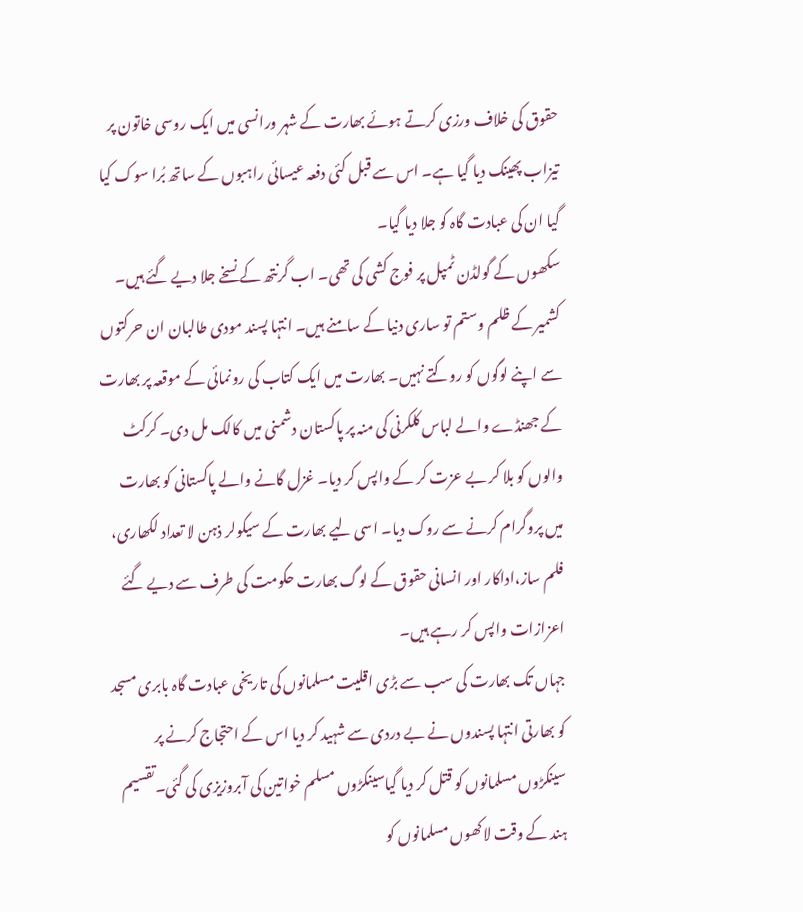حقوق کی خلاف ورزی کرتے ہوئے بھارت کے شہر ورانسی میں ایک روسی خاتون پر تیزاب پھینک دیا گیا ہے۔ اس سے قبل کئی دفعہ عیسائی راہبوں کے ساتھ بُرا سوک کیا گیا ان کی عبادت گاہ کو جلا دیا گیا۔
سکھوں کے گولڈن ٹمپل پر فوج کشی کی تھی۔ اب گرنتھ کے نسخے جلا دیے گئے ہیں۔ کشمیر کے ظلم وستم تو ساری دنیا کے سامنے ہیں۔ انتہا پسند مودی طالبان ان حرکتوں سے اپنے لوگوں کو روکتے نہیں۔ بھارت میں ایک کتاب کی رونمائی کے موقعہ پر بھارت کے جھنڈے والے لباس کلکرنی کی منہ پر پاکستان دشمنی میں کالک مل دی۔ کرکٹ والوں کو بلا کر بے عزت کر کے واپس کر دیا۔ غزل گانے والے پاکستانی کو بھارت میں پروگرام کرنے سے روک دیا۔ اسی لیے بھارت کے سیکولر ذہن لا تعداد لکھاری، فلم ساز،اداکار اور انسانی حقوق کے لوگ بھارت حکومت کی طرف سے دیے گئے اعزازات واپس کر رہے ہیں۔
جہاں تک بھارت کی سب سے بڑی اقلیت مسلمانوں کی تاریخی عبادت گاہ بابری مسجد کو بھارتی انتہا پسندوں نے بے دردی سے شہید کر دیا اس کے احتجاج کرنے پر سینکڑوں مسلمانوں کو قتل کر دیا گیاسینکڑوں مسلم خواتین کی آبروزیزی کی گئی۔تقسیم ہند کے وقت لاکھوں مسلمانوں کو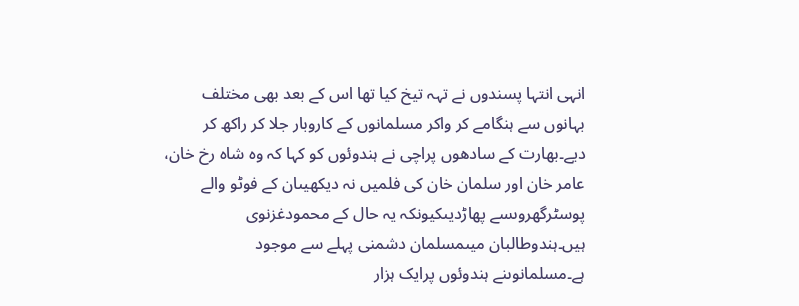انہی انتہا پسندوں نے تہہ تیخ کیا تھا اس کے بعد بھی مختلف بہانوں سے ہنگامے کر واکر مسلمانوں کے کاروبار جلا کر راکھ کر دیے۔بھارت کے سادھوں پراچی نے ہندوئوں کو کہا کہ وہ شاہ رخ خان، عامر خان اور سلمان خان کی فلمیں نہ دیکھیںان کے فوٹو والے پوسٹرگھروںسے پھاڑدیںکیونکہ یہ حال کے محمودغزنوی ہیں۔ہندوطالبان میںمسلمان دشمنی پہلے سے موجود ہے۔مسلمانوںنے ہندوئوں پرایک ہزار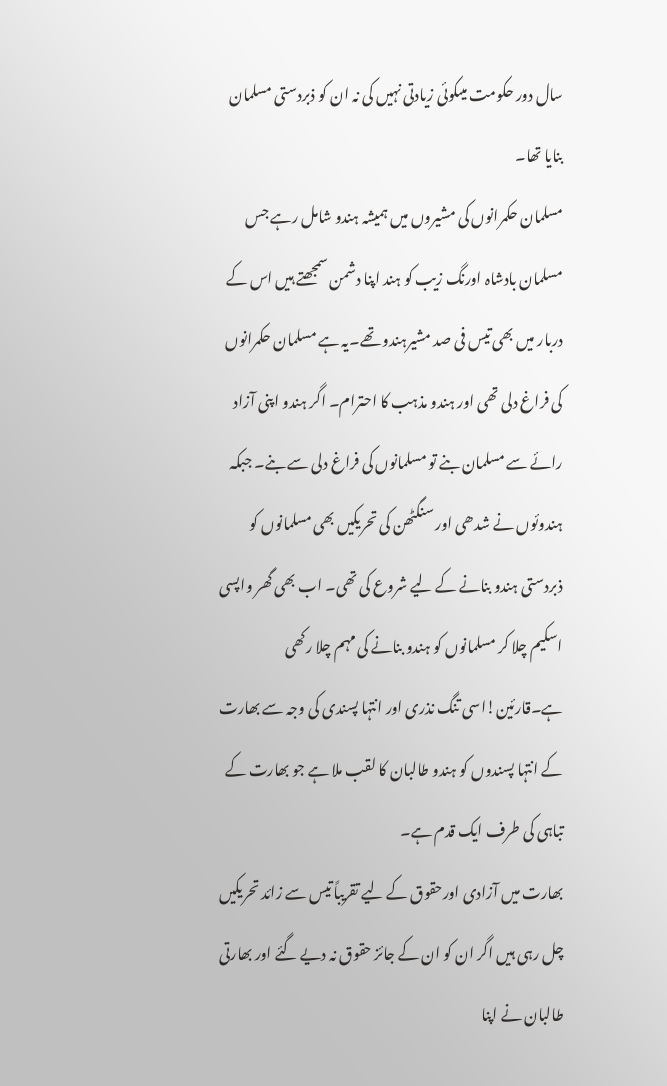سال دور حکومت میںکوئی زیادتی نہیں کی نہ ان کو ذبردستی مسلمان بنایا تھا۔
مسلمان حکمرانوں کی مشیروں میں ہمیشہ ہندو شامل رہے جس مسلمان بادشاہ اورنگ زیب کو ہند اپنا دشمن سمجھتے ہیں اس کے دربار میں بھی تیس فی صد مشیرہندو تھے۔یہ ہے مسلمان حکمرانوں کی فراغ دلی تھی اور ہندو مذہب کا احترام۔ اگر ہندو اپنی آزاد رائے سے مسلمان بنے تو مسلمانوں کی فراغ دلی سے بنے۔ جبکہ ہندوئوں نے شدھی اور سنگٹھن کی تحریکیں بھی مسلمانوں کو ذبردستی ہندو بنانے کے لیے شروع کی تھی۔ اب بھی گھر واپسی اسکیم چلا کر مسلمانوں کو ہندو بنانے کی مہم چلا رکھی ہے۔قارئین!اسی تنگ نذری اور انتہا پسندی کی وجہ سے بھارت کے انتہا پسندوں کو ہندو طالبان کا لقب ملا ہے جو بھارت کے تباہی کی طرف ایک قدم ہے۔
بھارت میں آزادی اورحقوق کے لیے تقریباً تیس سے زائد تحریکیں چل رہی ہیں اگر ان کو ان کے جائز حقوق نہ دیے گئے اور بھارتی طالبان نے اپنا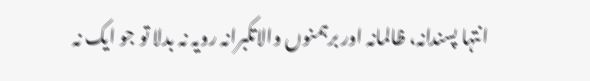انتہا پسندانہ، ظالمانہ اور برہمنوں والاتکبرانہ رویہ نہ بدلا تو جو ایک نہ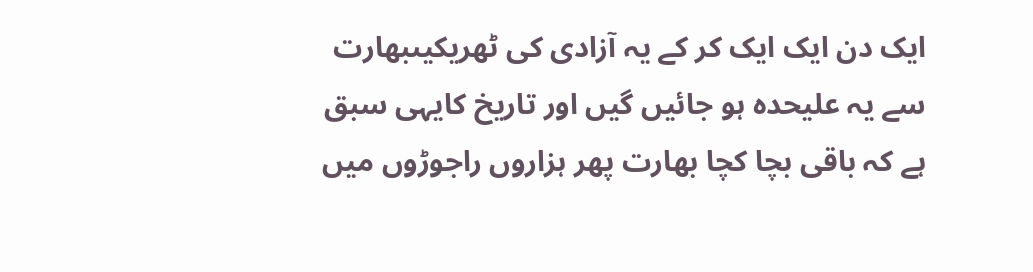ایک دن ایک ایک کر کے یہ آزادی کی ٹھریکیںبھارت سے یہ علیحدہ ہو جائیں گیں اور تاریخ کایہی سبق ہے کہ باقی بچا کچا بھارت پھر ہزاروں راجوڑوں میں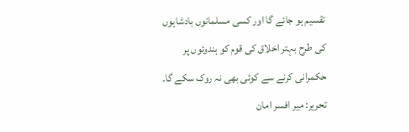تقسیم ہو جائے گا اور کسی مسلمانوں بادشاہوں کی طرح بہتر اخلاق کی قوم کو ہندوئوں پر حکمرانی کرنے سے کوئی بھی نہ روک سکے گا۔
تحریر: میر افسر امان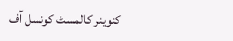کنوینر کالمسٹ کونسل آف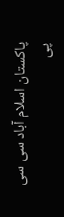پاکستان اسلام آباد سی سی پی